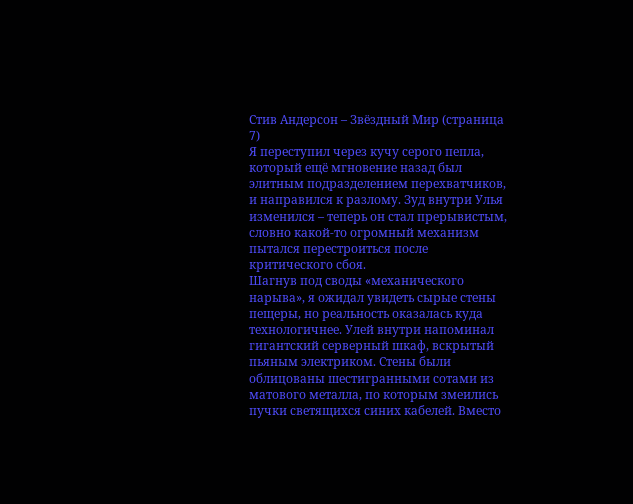Стив Андерсон – Звёздный Мир (страница 7)
Я переступил через кучу серого пепла, который ещё мгновение назад был элитным подразделением перехватчиков, и направился к разлому. Зуд внутри Улья изменился – теперь он стал прерывистым, словно какой-то огромный механизм пытался перестроиться после критического сбоя.
Шагнув под своды «механического нарыва», я ожидал увидеть сырые стены пещеры, но реальность оказалась куда технологичнее. Улей внутри напоминал гигантский серверный шкаф, вскрытый пьяным электриком. Стены были облицованы шестигранными сотами из матового металла, по которым змеились пучки светящихся синих кабелей. Вместо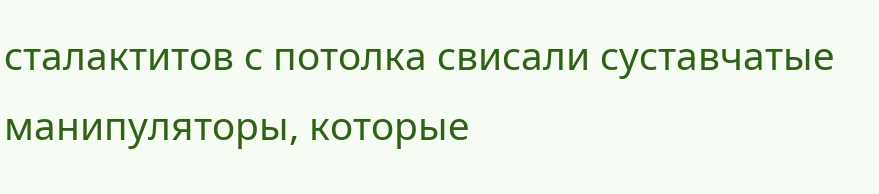сталактитов с потолка свисали суставчатые манипуляторы, которые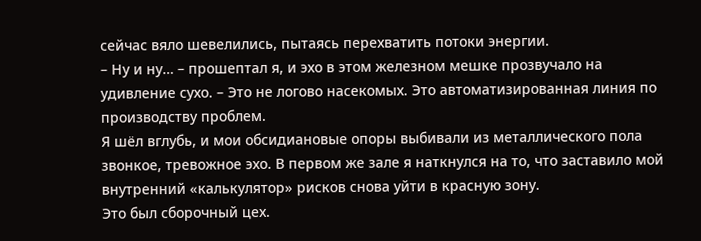сейчас вяло шевелились, пытаясь перехватить потоки энергии.
– Ну и ну… – прошептал я, и эхо в этом железном мешке прозвучало на удивление сухо. – Это не логово насекомых. Это автоматизированная линия по производству проблем.
Я шёл вглубь, и мои обсидиановые опоры выбивали из металлического пола звонкое, тревожное эхо. В первом же зале я наткнулся на то, что заставило мой внутренний «калькулятор» рисков снова уйти в красную зону.
Это был сборочный цех.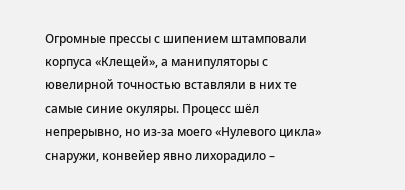Огромные прессы с шипением штамповали корпуса «Клещей», а манипуляторы с ювелирной точностью вставляли в них те самые синие окуляры. Процесс шёл непрерывно, но из-за моего «Нулевого цикла» снаружи, конвейер явно лихорадило –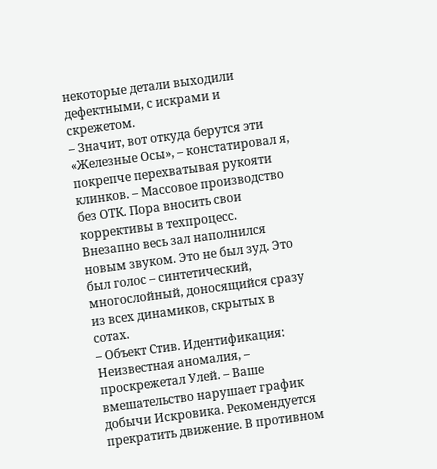некоторые детали выходили дефектными, с искрами и скрежетом.
– Значит, вот откуда берутся эти «Железные Осы», – констатировал я, покрепче перехватывая рукояти клинков. – Массовое производство без ОТК. Пора вносить свои коррективы в техпроцесс.
Внезапно весь зал наполнился новым звуком. Это не был зуд. Это был голос – синтетический, многослойный, доносящийся сразу из всех динамиков, скрытых в сотах.
– Объект Стив. Идентификация: Неизвестная аномалия, – проскрежетал Улей. – Ваше вмешательство нарушает график добычи Искровика. Рекомендуется прекратить движение. В противном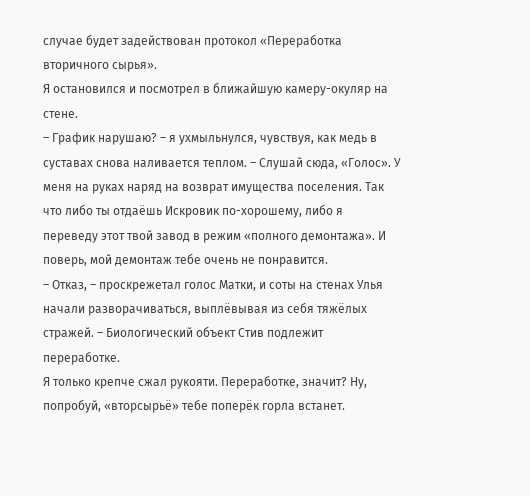случае будет задействован протокол «Переработка вторичного сырья».
Я остановился и посмотрел в ближайшую камеру-окуляр на стене.
– График нарушаю? – я ухмыльнулся, чувствуя, как медь в суставах снова наливается теплом. – Слушай сюда, «Голос». У меня на руках наряд на возврат имущества поселения. Так что либо ты отдаёшь Искровик по-хорошему, либо я переведу этот твой завод в режим «полного демонтажа». И поверь, мой демонтаж тебе очень не понравится.
– Отказ, – проскрежетал голос Матки, и соты на стенах Улья начали разворачиваться, выплёвывая из себя тяжёлых стражей. – Биологический объект Стив подлежит переработке.
Я только крепче сжал рукояти. Переработке, значит? Ну, попробуй, «вторсырьё» тебе поперёк горла встанет.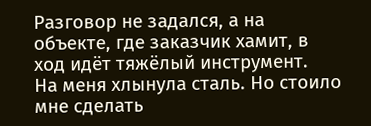Разговор не задался, а на объекте, где заказчик хамит, в ход идёт тяжёлый инструмент.
На меня хлынула сталь. Но стоило мне сделать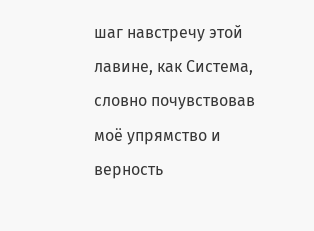шаг навстречу этой лавине, как Система, словно почувствовав моё упрямство и верность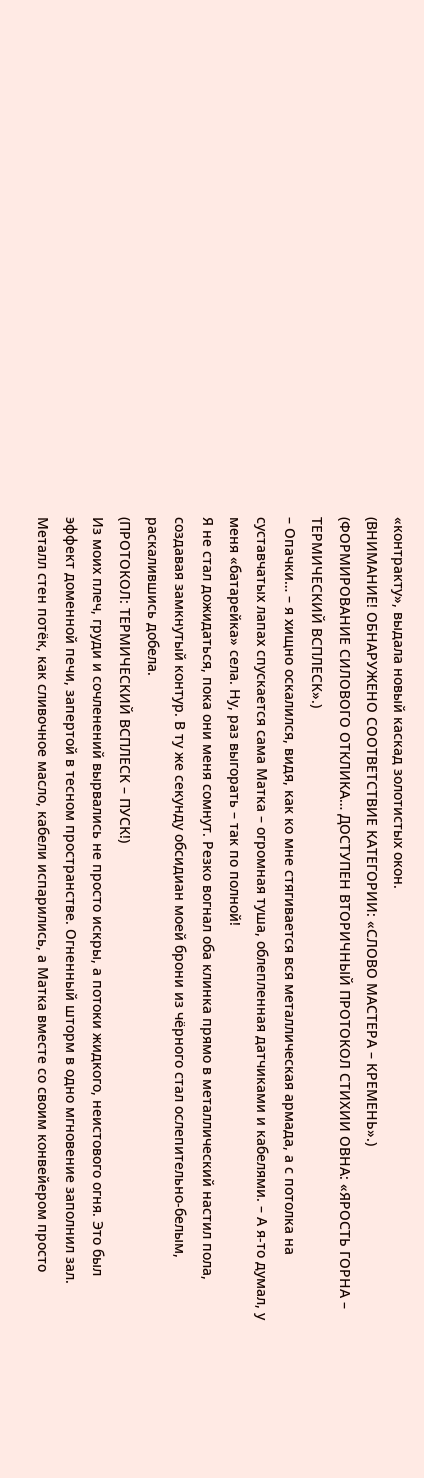«контракту», выдала новый каскад золотистых окон.
(ВНИМАНИЕ! ОБНАРУЖЕНО СООТВЕТСТВИЕ КАТЕГОРИИ: «СЛОВО МАСТЕРА – КРЕМЕНЬ».)
(ФОРМИРОВАНИЕ СИЛОВОГО ОТКЛИКА… ДОСТУПЕН ВТОРИЧНЫЙ ПРОТОКОЛ СТИХИИ ОВНА: «ЯРОСТЬ ГОРНА – ТЕРМИЧЕСКИЙ ВСПЛЕСК».)
– Опачки… – я хищно оскалился, видя, как ко мне стягивается вся металлическая армада, а с потолка на суставчатых лапах спускается сама Матка – огромная туша, облепленная датчиками и кабелями. – А я-то думал, у меня «батарейка» села. Ну, раз выгорать – так по полной!
Я не стал дожидаться, пока они меня сомнут. Резко вогнал оба клинка прямо в металлический настил пола, создавая замкнутый контур. В ту же секунду обсидиан моей брони из чёрного стал ослепительно-белым, раскалившись добела.
(ПРОТОКОЛ: ТЕРМИЧЕСКИЙ ВСПЛЕСК – ПУСК!)
Из моих плеч, груди и сочленений вырвались не просто искры, а потоки жидкого, неистового огня. Это был эффект доменной печи, запертой в тесном пространстве. Огненный шторм в одно мгновение заполнил зал. Металл стен потёк, как сливочное масло, кабели испарились, а Матка вместе со своим конвейером просто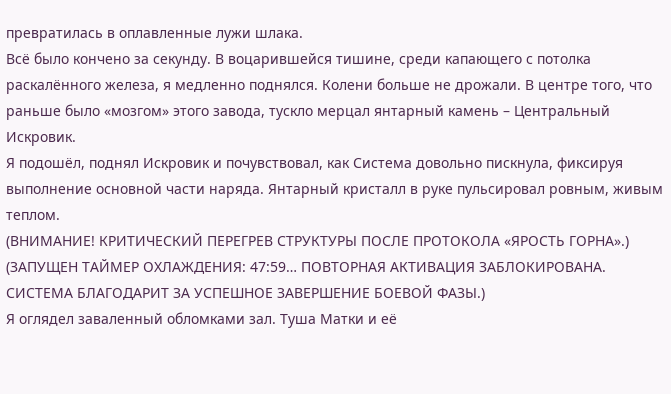превратилась в оплавленные лужи шлака.
Всё было кончено за секунду. В воцарившейся тишине, среди капающего с потолка раскалённого железа, я медленно поднялся. Колени больше не дрожали. В центре того, что раньше было «мозгом» этого завода, тускло мерцал янтарный камень – Центральный Искровик.
Я подошёл, поднял Искровик и почувствовал, как Система довольно пискнула, фиксируя выполнение основной части наряда. Янтарный кристалл в руке пульсировал ровным, живым теплом.
(ВНИМАНИЕ! КРИТИЧЕСКИЙ ПЕРЕГРЕВ СТРУКТУРЫ ПОСЛЕ ПРОТОКОЛА «ЯРОСТЬ ГОРНА».)
(ЗАПУЩЕН ТАЙМЕР ОХЛАЖДЕНИЯ: 47:59… ПОВТОРНАЯ АКТИВАЦИЯ ЗАБЛОКИРОВАНА. СИСТЕМА БЛАГОДАРИТ ЗА УСПЕШНОЕ ЗАВЕРШЕНИЕ БОЕВОЙ ФАЗЫ.)
Я оглядел заваленный обломками зал. Туша Матки и её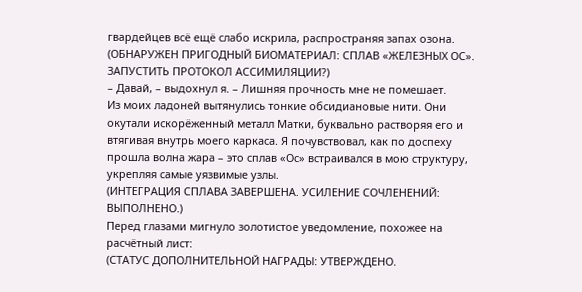гвардейцев всё ещё слабо искрила, распространяя запах озона.
(ОБНАРУЖЕН ПРИГОДНЫЙ БИОМАТЕРИАЛ: СПЛАВ «ЖЕЛЕЗНЫХ ОС». ЗАПУСТИТЬ ПРОТОКОЛ АССИМИЛЯЦИИ?)
– Давай, – выдохнул я. – Лишняя прочность мне не помешает.
Из моих ладоней вытянулись тонкие обсидиановые нити. Они окутали искорёженный металл Матки, буквально растворяя его и втягивая внутрь моего каркаса. Я почувствовал, как по доспеху прошла волна жара – это сплав «Ос» встраивался в мою структуру, укрепляя самые уязвимые узлы.
(ИНТЕГРАЦИЯ СПЛАВА ЗАВЕРШЕНА. УСИЛЕНИЕ СОЧЛЕНЕНИЙ: ВЫПОЛНЕНО.)
Перед глазами мигнуло золотистое уведомление, похожее на расчётный лист:
(СТАТУС ДОПОЛНИТЕЛЬНОЙ НАГРАДЫ: УТВЕРЖДЕНО.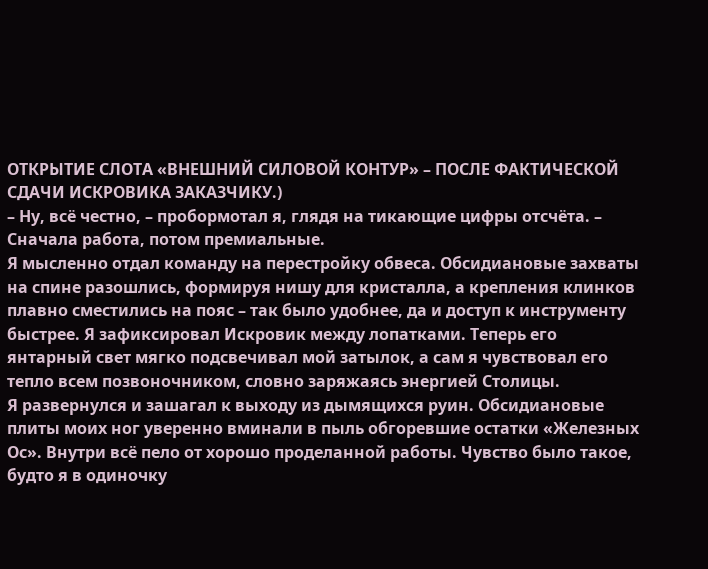ОТКРЫТИЕ СЛОТА «ВНЕШНИЙ СИЛОВОЙ КОНТУР» – ПОСЛЕ ФАКТИЧЕСКОЙ СДАЧИ ИСКРОВИКА ЗАКАЗЧИКУ.)
– Ну, всё честно, – пробормотал я, глядя на тикающие цифры отсчёта. – Сначала работа, потом премиальные.
Я мысленно отдал команду на перестройку обвеса. Обсидиановые захваты на спине разошлись, формируя нишу для кристалла, а крепления клинков плавно сместились на пояс – так было удобнее, да и доступ к инструменту быстрее. Я зафиксировал Искровик между лопатками. Теперь его янтарный свет мягко подсвечивал мой затылок, а сам я чувствовал его тепло всем позвоночником, словно заряжаясь энергией Столицы.
Я развернулся и зашагал к выходу из дымящихся руин. Обсидиановые плиты моих ног уверенно вминали в пыль обгоревшие остатки «Железных Ос». Внутри всё пело от хорошо проделанной работы. Чувство было такое, будто я в одиночку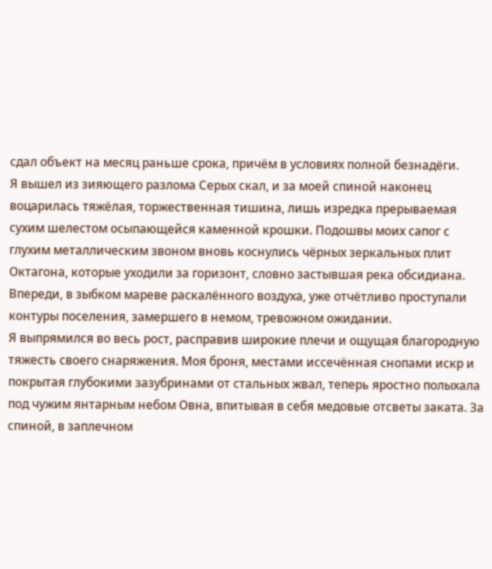сдал объект на месяц раньше срока, причём в условиях полной безнадёги.
Я вышел из зияющего разлома Серых скал, и за моей спиной наконец воцарилась тяжёлая, торжественная тишина, лишь изредка прерываемая сухим шелестом осыпающейся каменной крошки. Подошвы моих сапог с глухим металлическим звоном вновь коснулись чёрных зеркальных плит Октагона, которые уходили за горизонт, словно застывшая река обсидиана. Впереди, в зыбком мареве раскалённого воздуха, уже отчётливо проступали контуры поселения, замершего в немом, тревожном ожидании.
Я выпрямился во весь рост, расправив широкие плечи и ощущая благородную тяжесть своего снаряжения. Моя броня, местами иссечённая снопами искр и покрытая глубокими зазубринами от стальных жвал, теперь яростно полыхала под чужим янтарным небом Овна, впитывая в себя медовые отсветы заката. За спиной, в заплечном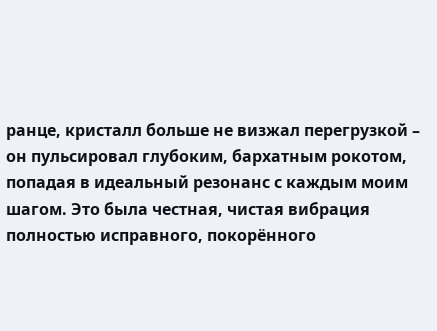ранце, кристалл больше не визжал перегрузкой – он пульсировал глубоким, бархатным рокотом, попадая в идеальный резонанс с каждым моим шагом. Это была честная, чистая вибрация полностью исправного, покорённого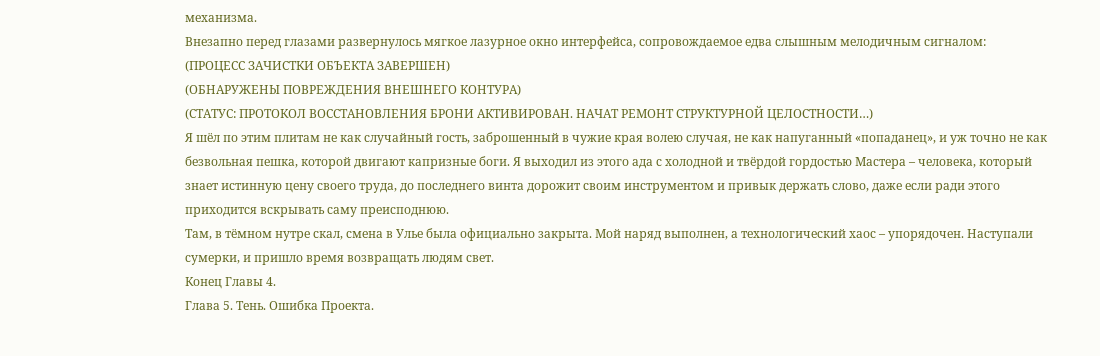механизма.
Внезапно перед глазами развернулось мягкое лазурное окно интерфейса, сопровождаемое едва слышным мелодичным сигналом:
(ПРОЦЕСС ЗАЧИСТКИ ОБЪЕКТА ЗАВЕРШЕН)
(ОБНАРУЖЕНЫ ПОВРЕЖДЕНИЯ ВНЕШНЕГО КОНТУРА)
(СТАТУС: ПРОТОКОЛ ВОССТАНОВЛЕНИЯ БРОНИ АКТИВИРОВАН. НАЧАТ РЕМОНТ СТРУКТУРНОЙ ЦЕЛОСТНОСТИ…)
Я шёл по этим плитам не как случайный гость, заброшенный в чужие края волею случая, не как напуганный «попаданец», и уж точно не как безвольная пешка, которой двигают капризные боги. Я выходил из этого ада с холодной и твёрдой гордостью Мастера – человека, который знает истинную цену своего труда, до последнего винта дорожит своим инструментом и привык держать слово, даже если ради этого приходится вскрывать саму преисподнюю.
Там, в тёмном нутре скал, смена в Улье была официально закрыта. Мой наряд выполнен, а технологический хаос – упорядочен. Наступали сумерки, и пришло время возвращать людям свет.
Конец Главы 4.
Глава 5. Тень. Ошибка Проекта.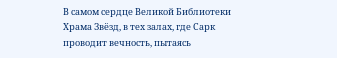В самом сердце Великой Библиотеки Храма Звёзд, в тех залах, где Сарк проводит вечность, пытаясь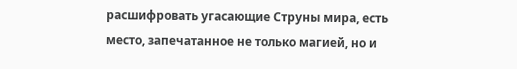расшифровать угасающие Струны мира, есть место, запечатанное не только магией, но и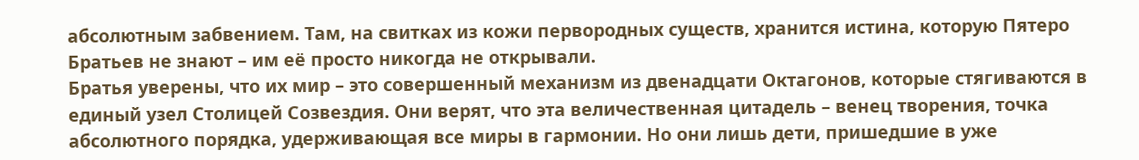абсолютным забвением. Там, на свитках из кожи первородных существ, хранится истина, которую Пятеро Братьев не знают – им её просто никогда не открывали.
Братья уверены, что их мир – это совершенный механизм из двенадцати Октагонов, которые стягиваются в единый узел Столицей Созвездия. Они верят, что эта величественная цитадель – венец творения, точка абсолютного порядка, удерживающая все миры в гармонии. Но они лишь дети, пришедшие в уже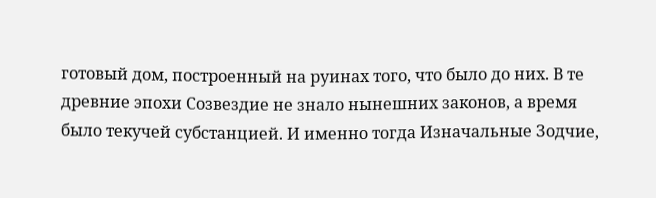готовый дом, построенный на руинах того, что было до них. В те древние эпохи Созвездие не знало нынешних законов, а время было текучей субстанцией. И именно тогда Изначальные Зодчие,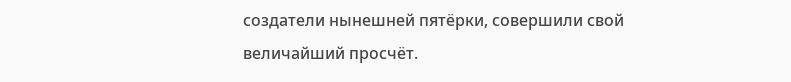создатели нынешней пятёрки, совершили свой величайший просчёт.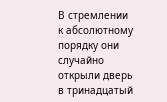В стремлении к абсолютному порядку они случайно открыли дверь в тринадцатый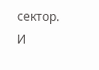сектор. И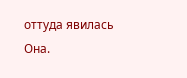оттуда явилась Она.